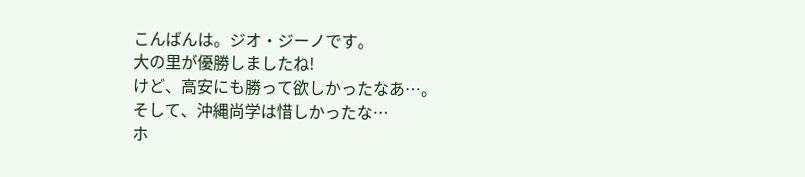こんばんは。ジオ・ジーノです。
大の里が優勝しましたね!
けど、高安にも勝って欲しかったなあ…。
そして、沖縄尚学は惜しかったな…
ホ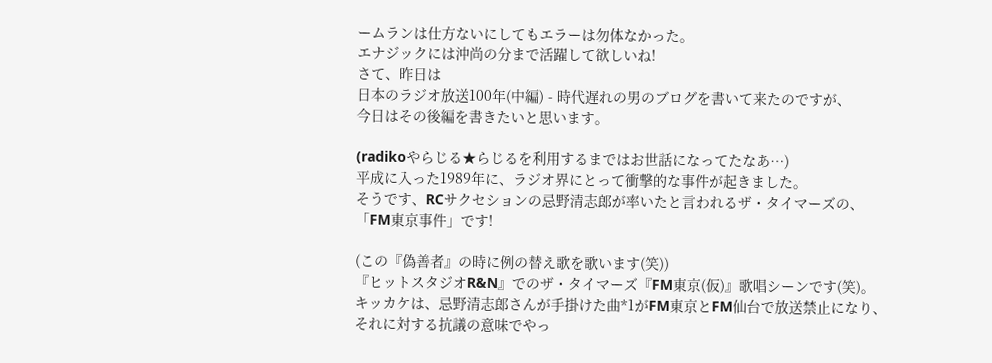ームランは仕方ないにしてもエラーは勿体なかった。
エナジックには沖尚の分まで活躍して欲しいね!
さて、昨日は
日本のラジオ放送100年(中編) - 時代遅れの男のブログを書いて来たのですが、
今日はその後編を書きたいと思います。

(radikoやらじる★らじるを利用するまではお世話になってたなあ…)
平成に入った1989年に、ラジオ界にとって衝撃的な事件が起きました。
そうです、RCサクセションの忌野清志郎が率いたと言われるザ・タイマーズの、
「FM東京事件」です!

(この『偽善者』の時に例の替え歌を歌います(笑))
『ヒットスタジオR&N』でのザ・タイマーズ『FM東京(仮)』歌唱シーンです(笑)。
キッカケは、忌野清志郎さんが手掛けた曲*1がFM東京とFM仙台で放送禁止になり、
それに対する抗議の意味でやっ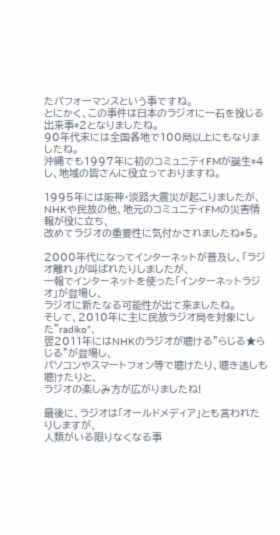たパフォーマンスという事ですね。
とにかく、この事件は日本のラジオに一石を投じる出来事*2となりましたね。
90年代末には全国各地で100局以上にもなりましたね。
沖縄でも1997年に初のコミュニティFMが誕生*4し、地域の皆さんに役立っておりますね。

1995年には阪神・淡路大震災が起こりましたが、
NHKや民放の他、地元のコミュニティFMの災害情報が役に立ち、
改めてラジオの重要性に気付かされましたね*5。

2000年代になってインターネットが普及し、「ラジオ離れ」が叫ばれたりしましたが、
一報でインターネットを使った「インターネットラジオ」が登場し、
ラジオに新たなる可能性が出て来ましたね。
そして、2010年に主に民放ラジオ局を対象にした”radiko”、
翌2011年にはNHKのラジオが聴ける”らじる★らじる”が登場し、
パソコンやスマートフォン等で聴けたり、聴き逃しも聴けたりと、
ラジオの楽しみ方が広がりましたね!

最後に、ラジオは「オールドメディア」とも言われたりしますが、
人類がいる限りなくなる事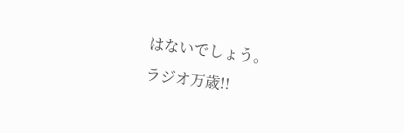はないでしょう。
ラジオ万歳!!